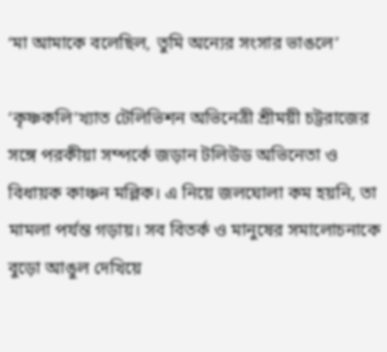‘মা আমাকে বলেছিল, তুমি অন্যের সংসার ভাঙলে’

‘কৃষ্ণকলি’খ্যাত টেলিভিশন অভিনেত্রী শ্রীময়ী চট্টরাজের সঙ্গে পরকীয়া সম্পর্কে জড়ান টলিউড অভিনেতা ও বিধায়ক কাঞ্চন মল্লিক। এ নিয়ে জলঘোলা কম হয়নি, তা মামলা পর্যন্ত গড়ায়। সব বিতর্ক ও মানুষের সমালোচনাকে বুড়ো আঙুল দেখিয়ে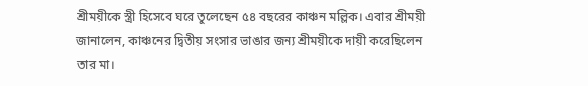শ্রীময়ীকে স্ত্রী হিসেবে ঘরে তুলেছেন ৫৪ বছরের কাঞ্চন মল্লিক। এবার শ্রীময়ী জানালেন, কাঞ্চনের দ্বিতীয় সংসার ভাঙার জন্য শ্রীময়ীকে দায়ী করেছিলেন তার মা।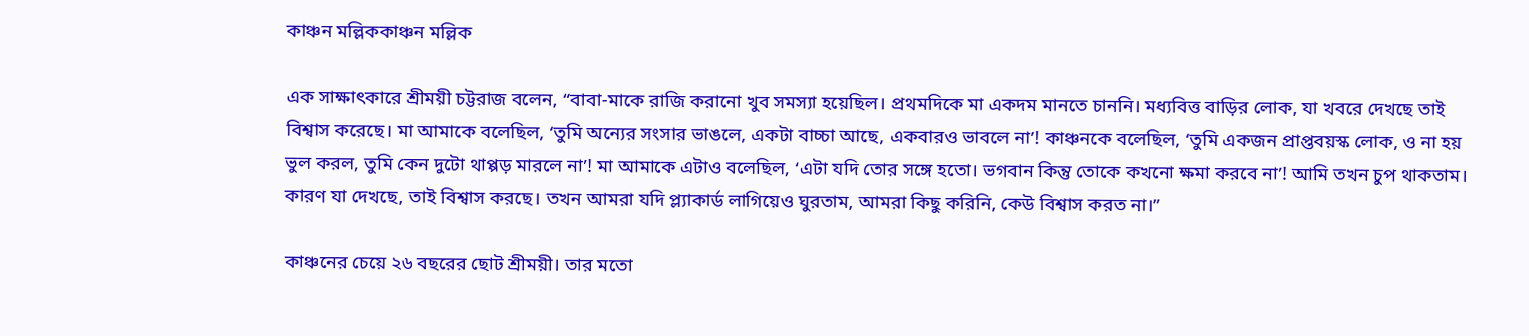কাঞ্চন মল্লিককাঞ্চন মল্লিক

এক সাক্ষাৎকারে শ্রীময়ী চট্টরাজ বলেন, “বাবা-মাকে রাজি করানো খুব সমস্যা হয়েছিল। প্রথমদিকে মা একদম মানতে চাননি। মধ্যবিত্ত বাড়ির লোক, যা খবরে দেখছে তাই বিশ্বাস করেছে। মা আমাকে বলেছিল, ‘তুমি অন্যের সংসার ভাঙলে, একটা বাচ্চা আছে, একবারও ভাবলে না’! কাঞ্চনকে বলেছিল, ‘তুমি একজন প্রাপ্তবয়স্ক লোক, ও না হয় ভুল করল, তুমি কেন দুটো থাপ্পড় মারলে না’! মা আমাকে এটাও বলেছিল, ‘এটা যদি তোর সঙ্গে হতো। ভগবান কিন্তু তোকে কখনো ক্ষমা করবে না’! আমি তখন চুপ থাকতাম। কারণ যা দেখছে, তাই বিশ্বাস করছে। তখন আমরা যদি প্ল্যাকার্ড লাগিয়েও ঘুরতাম, আমরা কিছু করিনি, কেউ বিশ্বাস করত না।”

কাঞ্চনের চেয়ে ২৬ বছরের ছোট শ্রীময়ী। তার মতো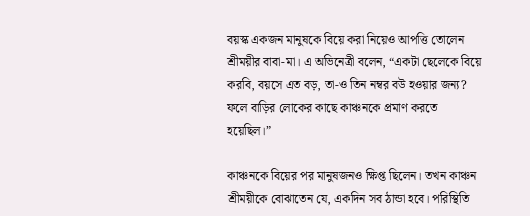বয়স্ক একজন মানুষকে বিয়ে করা নিয়েও আপত্তি তোলেন শ্রীময়ীর বাবা-মা। এ অভিনেত্রী বলেন, “একটা ছেলেকে বিয়ে করবি, বয়সে এত বড়, তা-ও তিন নম্বর বউ হওয়ার জন্য? ফলে বাড়ির লোকের কাছে কাঞ্চনকে প্রমাণ করতে হয়েছিল।”

কাঞ্চনকে বিয়ের পর মানুষজনও ক্ষিপ্ত ছিলেন। তখন কাঞ্চন শ্রীময়ীকে বোঝাতেন যে, একদিন সব ঠান্ডা হবে। পরিস্থিতি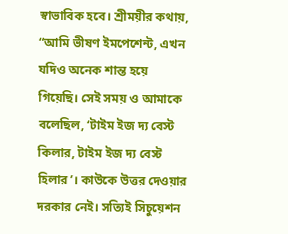স্বাভাবিক হবে। শ্রীময়ীর কথায়, “আমি ভীষণ ইমপেশেন্ট, এখন যদিও অনেক শান্ত হয়ে গিয়েছি। সেই সময় ও আমাকে বলেছিল, ‘টাইম ইজ দ্য বেস্ট কিলার, টাইম ইজ দ্য বেস্ট হিলার’। কাউকে উত্তর দেওয়ার দরকার নেই। সত্যিই সিচুয়েশন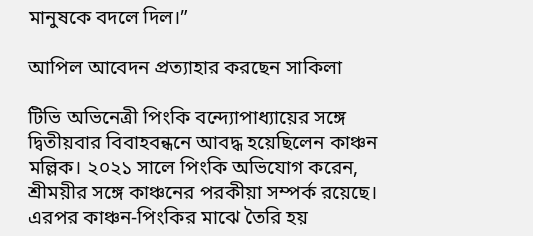মানুষকে বদলে দিল।”

আপিল আবেদন প্রত্যাহার করছেন সাকিলা

টিভি অভিনেত্রী পিংকি বন্দ্যোপাধ্যায়ের সঙ্গে দ্বিতীয়বার বিবাহবন্ধনে আবদ্ধ হয়েছিলেন কাঞ্চন মল্লিক। ২০২১ সালে পিংকি অভিযোগ করেন, শ্রীময়ীর সঙ্গে কাঞ্চনের পরকীয়া সম্পর্ক রয়েছে। এরপর কাঞ্চন-পিংকির মাঝে তৈরি হয়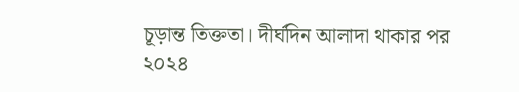চূড়ান্ত তিক্ততা। দীর্ঘদিন আলাদা থাকার পর ২০২৪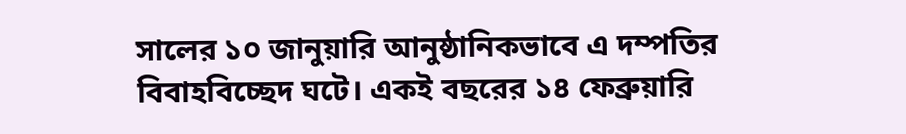সালের ১০ জানুয়ারি আনুষ্ঠানিকভাবে এ দম্পতির বিবাহবিচ্ছেদ ঘটে। একই বছরের ১৪ ফেব্রুয়ারি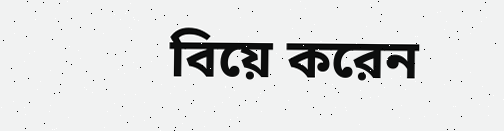বিয়ে করেন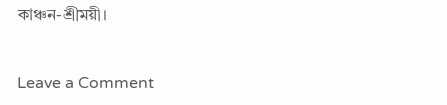কাঞ্চন-শ্রীময়ী।


Leave a Comment